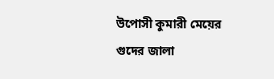উপোসী কুমারী মেয়ের গুদের জালা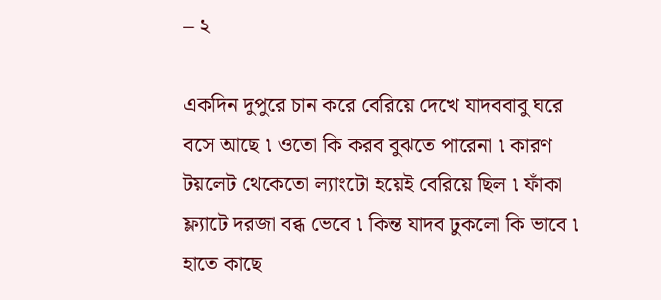– ২

একদিন দুপুরে চান করে বেরিয়ে দেখে যাদববাবু ঘরে বসে আছে ৷ ওতো কি করব বুঝতে পারেনা ৷ কারণ টয়লেট থেকেতো ল্যাংটো হয়েই বেরিয়ে ছিল ৷ ফাঁকা ফ্ল্যাটে দরজা বব্ধ ভেবে ৷ কিন্ত যাদব ঢুকলো কি ভাবে ৷ হাতে কাছে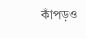কাঁপড়ও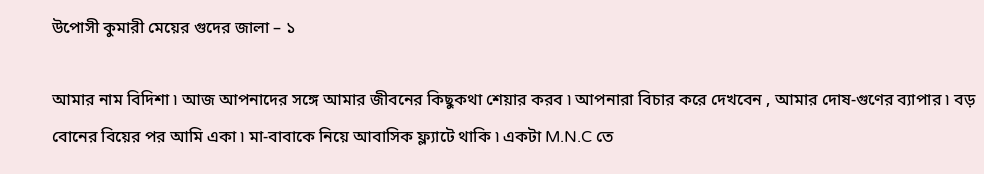উপোসী কুমারী মেয়ের গুদের জালা – ১

আমার নাম বিদিশা ৷ আজ আপনাদের সঙ্গে আমার জীবনের কিছুকথা শেয়ার করব ৷ আপনারা বিচার করে দেখবেন , আমার দোষ-গুণের ব্যাপার ৷ বড় বোনের বিয়ের পর আমি একা ৷ মা-বাবাকে নিয়ে আবাসিক ফ্ল্যাটে থাকি ৷ একটা M.N.C তে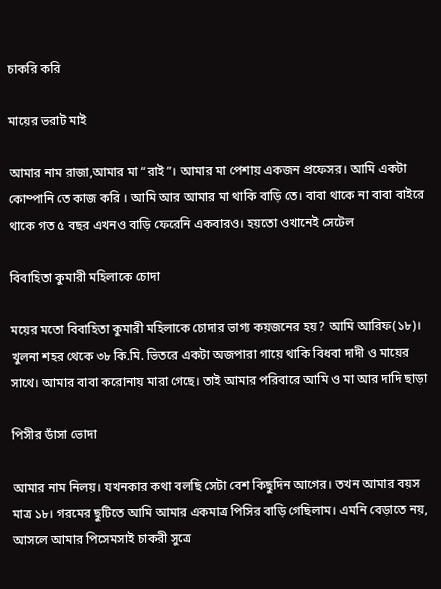চাকরি করি

মায়ের ভরাট মাই

আমার নাম রাজা,আমার মা “রাই”। আমার মা পেশায় একজন প্রফেসর। আমি একটা কোম্পানি তে কাজ করি । আমি আর আমার মা থাকি বাড়ি তে। বাবা থাকে না বাবা বাইরে থাকে গত ৫ বছর এখনও বাড়ি ফেরেনি একবারও। হয়তো ওখানেই সেটেল

বিবাহিতা কুমারী মহিলাকে চোদা

ময়ের মতো বিবাহিতা কুমারী মহিলাকে চোদার ভাগ্য কয়জনের হয়? আমি আরিফ(১৮)। খুলনা শহর থেকে ৩৮ কি.মি. ভিতরে একটা অজপারা গায়ে থাকি বিধবা দাদী ও মায়ের সাথে। আমার বাবা করোনায় মারা গেছে। তাই আমার পরিবারে আমি ও মা আর দাদি ছাড়া

পিসীর ডাঁসা ভোদা

আমার নাম নিলয়। যখনকার কথা বলছি সেটা বেশ কিছুদিন আগের। তখন আমার বয়স মাত্র ১৮। গরমের ছুটিতে আমি আমার একমাত্র পিসির বাড়ি গেছিলাম। এমনি বেড়াতে নয়, আসলে আমার পিসেমসাই চাকরী সুত্রে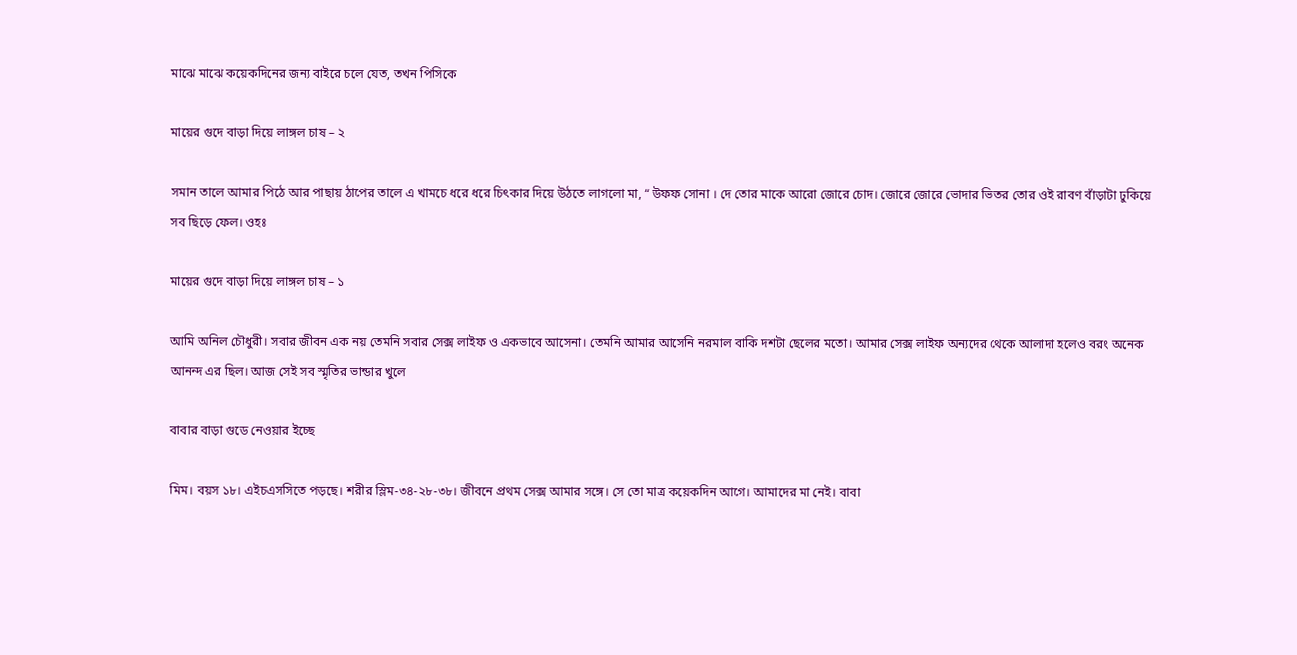মাঝে মাঝে কয়েকদিনের জন্য বাইরে চলে যেত, তখন পিসিকে

মায়ের গুদে বাড়া দিয়ে লাঙ্গল চাষ – ২

সমান তালে আমার পিঠে আর পাছায় ঠাপের তালে এ খামচে ধরে ধরে চিৎকার দিয়ে উঠতে লাগলো মা, “ উফফ সোনা । দে তোর মাকে আরো জোরে চোদ। জোরে জোরে ভোদার ভিতর তোর ওই রাবণ বাঁড়াটা ঢুকিয়ে সব ছিড়ে ফেল। ওহঃ

মায়ের গুদে বাড়া দিয়ে লাঙ্গল চাষ – ১

আমি অনিল চৌধুরী। সবার জীবন এক নয় তেমনি সবার সেক্স লাইফ ও একভাবে আসেনা। তেমনি আমার আসেনি নরমাল বাকি দশটা ছেলের মতো। আমার সেক্স লাইফ অন্যদের থেকে আলাদা হলেও বরং অনেক আনন্দ এর ছিল। আজ সেই সব স্মৃতির ভান্ডার খুলে

বাবার বাড়া গুডে নেওয়ার ইচ্ছে

মিম। বয়স ১৮। এইচএসসিতে পড়ছে। শরীর স্লিম-৩৪-২৮-৩৮। জীবনে প্রথম সেক্স আমার সঙ্গে। সে তো মাত্র কয়েকদিন আগে। আমাদের মা নেই। বাবা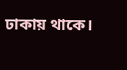ঢাকায় থাকে।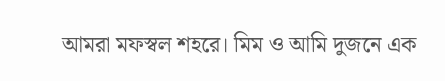আমরা মফস্বল শহরে। মিম ও আমি দুজনে এক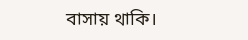বাসায় থাকি।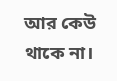আর কেউ থাকে না।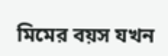মিমের বয়স যখন